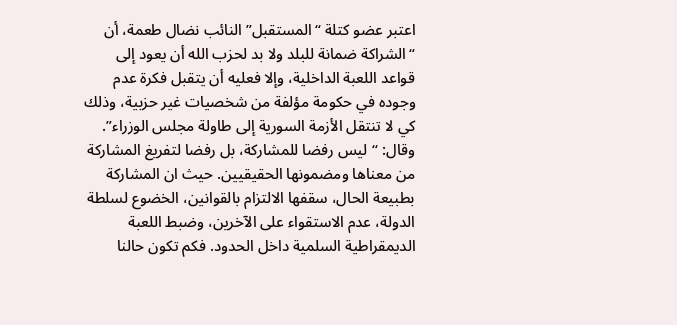اعتبر عضو كتلة “المستقبل” النائب نضال طعمة، أن “الشراكة ضمانة للبلد ولا بد لحزب الله أن يعود إلى قواعد اللعبة الداخلية، وإلا فعليه أن يتقبل فكرة عدم وجوده في حكومة مؤلفة من شخصيات غير حزبية، وذلك كي لا تنتقل الأزمة السورية إلى طاولة مجلس الوزراء”.
وقال: “ليس رفضا للمشاركة، بل رفضا لتفريغ المشاركة من معناها ومضمونها الحقيقيين. حيث ان المشاركة بطبيعة الحال، سقفها الالتزام بالقوانين، الخضوع لسلطة الدولة، عدم الاستقواء على الآخرين، وضبط اللعبة الديمقراطية السلمية داخل الحدود. فكم تكون حالنا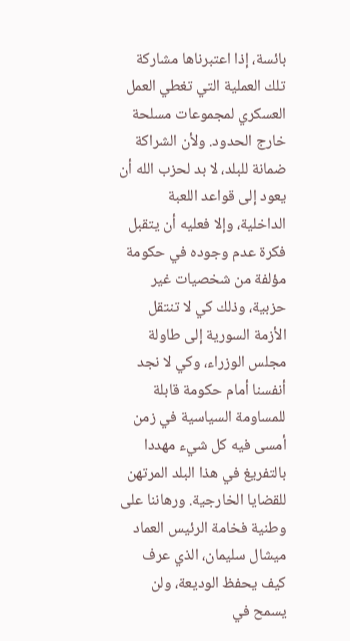بائسة، إذا اعتبرناها مشاركة تلك العملية التي تغطي العمل العسكري لمجموعات مسلحة خارج الحدود. ولأن الشراكة ضمانة للبلد، لا بد لحزب الله أن يعود إلى قواعد اللعبة الداخلية، وإلا فعليه أن يتقبل فكرة عدم وجوده في حكومة مؤلفة من شخصيات غير حزبية، وذلك كي لا تنتقل الأزمة السورية إلى طاولة مجلس الوزراء، وكي لا نجد أنفسنا أمام حكومة قابلة للمساومة السياسية في زمن أمسى فيه كل شيء مهددا بالتفريغ في هذا البلد المرتهن للقضايا الخارجية. ورهاننا على وطنية فخامة الرئيس العماد ميشال سليمان، الذي عرف كيف يحفظ الوديعة، ولن يسمح في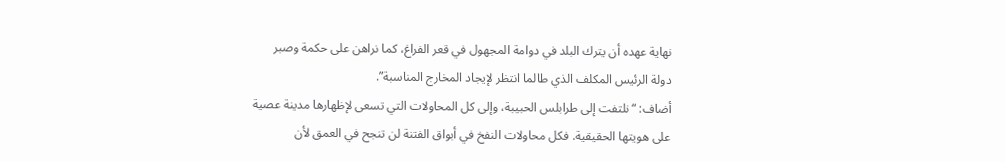نهاية عهده أن يترك البلد في دوامة المجهول في قعر الفراغ، كما نراهن على حكمة وصبر دولة الرئيس المكلف الذي طالما انتظر لإيجاد المخارج المناسبة”.
أضاف: “نلتفت إلى طرابلس الحبيبة، وإلى كل المحاولات التي تسعى لإظهارها مدينة عصية على هويتها الحقيقية. فكل محاولات النفخ في أبواق الفتنة لن تنجح في العمق لأن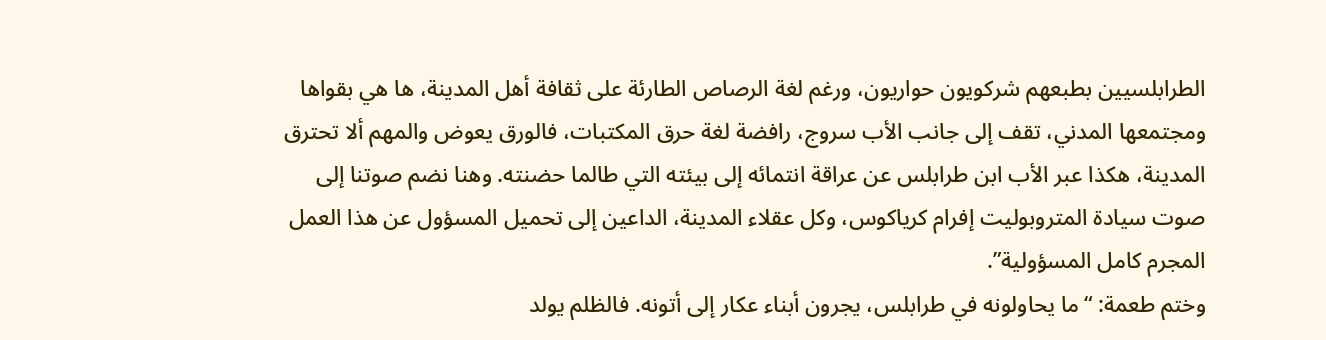الطرابلسيين بطبعهم شركويون حواريون، ورغم لغة الرصاص الطارئة على ثقافة أهل المدينة، ها هي بقواها ومجتمعها المدني، تقف إلى جانب الأب سروج، رافضة لغة حرق المكتبات، فالورق يعوض والمهم ألا تحترق المدينة، هكذا عبر الأب ابن طرابلس عن عراقة انتمائه إلى بيئته التي طالما حضنته. وهنا نضم صوتنا إلى صوت سيادة المتروبوليت إفرام كرياكوس، وكل عقلاء المدينة، الداعين إلى تحميل المسؤول عن هذا العمل المجرم كامل المسؤولية”.
وختم طعمة: “ما يحاولونه في طرابلس، يجرون أبناء عكار إلى أتونه. فالظلم يولد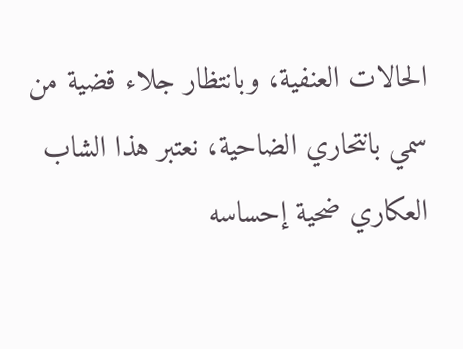الحالات العنفية، وبانتظار جلاء قضية من سمي بانتحاري الضاحية، نعتبر هذا الشاب العكاري ضحية إحساسه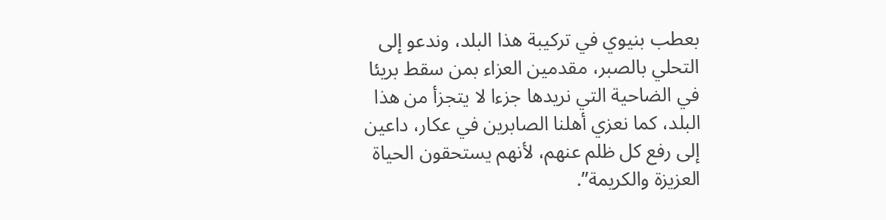بعطب بنيوي في تركيبة هذا البلد، وندعو إلى التحلي بالصبر، مقدمين العزاء بمن سقط بريئا في الضاحية التي نريدها جزءا لا يتجزأ من هذا البلد، كما نعزي أهلنا الصابرين في عكار، داعين إلى رفع كل ظلم عنهم، لأنهم يستحقون الحياة العزيزة والكريمة”.